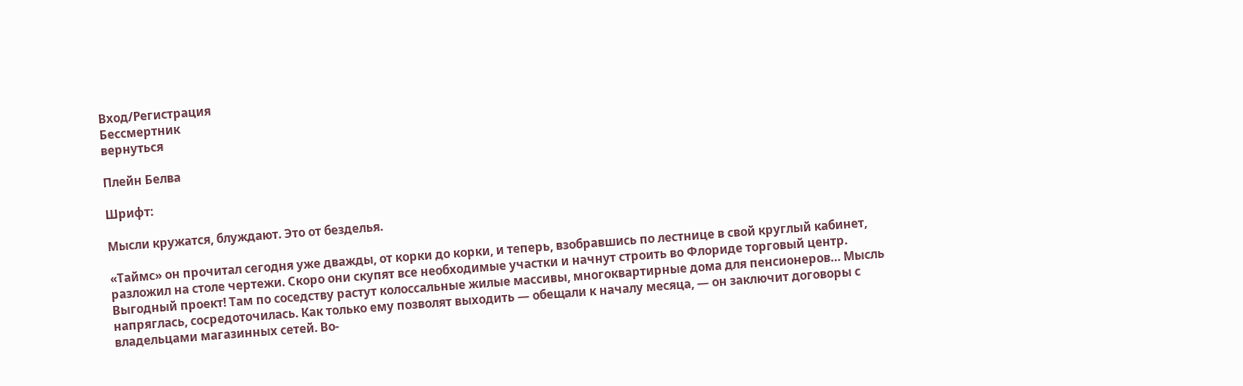Вход/Регистрация
Бессмертник
вернуться

Плейн Белва

Шрифт:

Мысли кружатся, блуждают. Это от безделья.

«Таймс» он прочитал сегодня уже дважды, от корки до корки, и теперь, взобравшись по лестнице в свой круглый кабинет, разложил на столе чертежи. Скоро они скупят все необходимые участки и начнут строить во Флориде торговый центр. Выгодный проект! Там по соседству растут колоссальные жилые массивы, многоквартирные дома для пенсионеров… Мысль напряглась, сосредоточилась. Как только ему позволят выходить — обещали к началу месяца, — он заключит договоры с владельцами магазинных сетей. Во-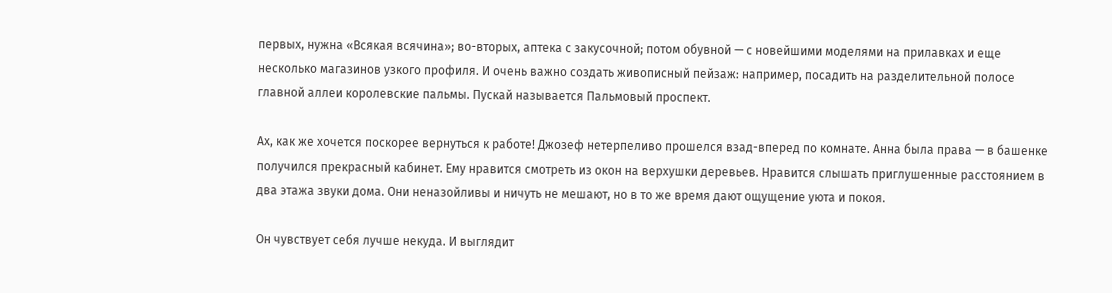первых, нужна «Всякая всячина»; во-вторых, аптека с закусочной; потом обувной — с новейшими моделями на прилавках и еще несколько магазинов узкого профиля. И очень важно создать живописный пейзаж: например, посадить на разделительной полосе главной аллеи королевские пальмы. Пускай называется Пальмовый проспект.

Ах, как же хочется поскорее вернуться к работе! Джозеф нетерпеливо прошелся взад-вперед по комнате. Анна была права — в башенке получился прекрасный кабинет. Ему нравится смотреть из окон на верхушки деревьев. Нравится слышать приглушенные расстоянием в два этажа звуки дома. Они неназойливы и ничуть не мешают, но в то же время дают ощущение уюта и покоя.

Он чувствует себя лучше некуда. И выглядит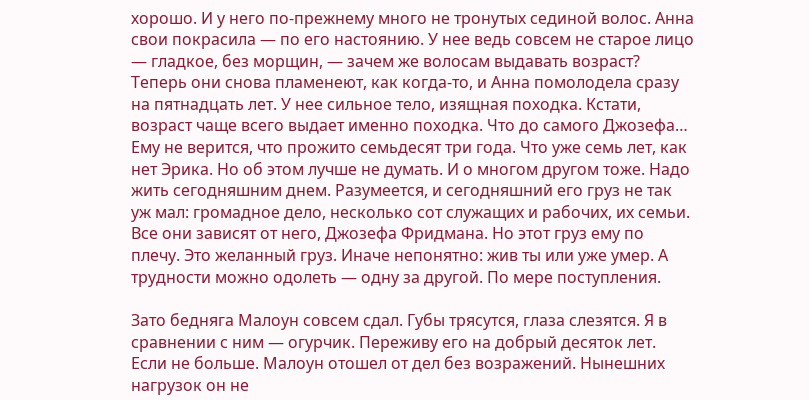хорошо. И у него по-прежнему много не тронутых сединой волос. Анна свои покрасила — по его настоянию. У нее ведь совсем не старое лицо — гладкое, без морщин, — зачем же волосам выдавать возраст? Теперь они снова пламенеют, как когда-то, и Анна помолодела сразу на пятнадцать лет. У нее сильное тело, изящная походка. Кстати, возраст чаще всего выдает именно походка. Что до самого Джозефа… Ему не верится, что прожито семьдесят три года. Что уже семь лет, как нет Эрика. Но об этом лучше не думать. И о многом другом тоже. Надо жить сегодняшним днем. Разумеется, и сегодняшний его груз не так уж мал: громадное дело, несколько сот служащих и рабочих, их семьи. Все они зависят от него, Джозефа Фридмана. Но этот груз ему по плечу. Это желанный груз. Иначе непонятно: жив ты или уже умер. А трудности можно одолеть — одну за другой. По мере поступления.

Зато бедняга Малоун совсем сдал. Губы трясутся, глаза слезятся. Я в сравнении с ним — огурчик. Переживу его на добрый десяток лет. Если не больше. Малоун отошел от дел без возражений. Нынешних нагрузок он не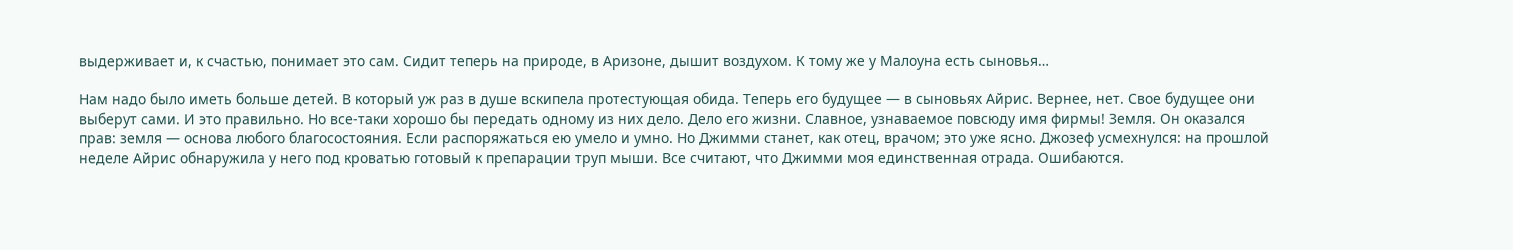выдерживает и, к счастью, понимает это сам. Сидит теперь на природе, в Аризоне, дышит воздухом. К тому же у Малоуна есть сыновья…

Нам надо было иметь больше детей. В который уж раз в душе вскипела протестующая обида. Теперь его будущее — в сыновьях Айрис. Вернее, нет. Свое будущее они выберут сами. И это правильно. Но все-таки хорошо бы передать одному из них дело. Дело его жизни. Славное, узнаваемое повсюду имя фирмы! Земля. Он оказался прав: земля — основа любого благосостояния. Если распоряжаться ею умело и умно. Но Джимми станет, как отец, врачом; это уже ясно. Джозеф усмехнулся: на прошлой неделе Айрис обнаружила у него под кроватью готовый к препарации труп мыши. Все считают, что Джимми моя единственная отрада. Ошибаются.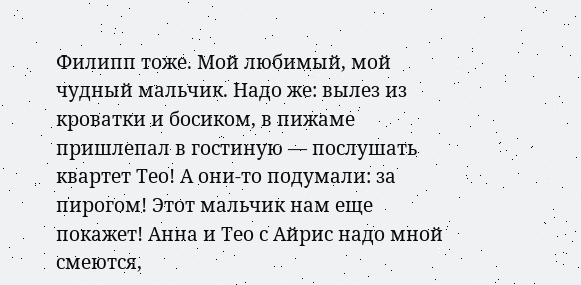Филипп тоже. Мой любимый, мой чудный мальчик. Надо же: вылез из кроватки и босиком, в пижаме пришлепал в гостиную — послушать квартет Тео! А они-то подумали: за пирогом! Этот мальчик нам еще покажет! Анна и Тео с Айрис надо мной смеются,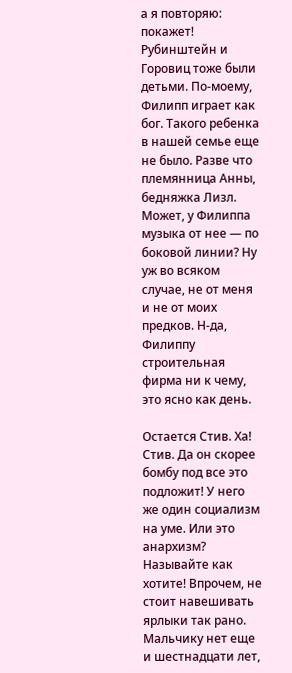а я повторяю: покажет! Рубинштейн и Горовиц тоже были детьми. По-моему, Филипп играет как бог. Такого ребенка в нашей семье еще не было. Разве что племянница Анны, бедняжка Лизл. Может, у Филиппа музыка от нее — по боковой линии? Ну уж во всяком случае, не от меня и не от моих предков. Н-да, Филиппу строительная фирма ни к чему, это ясно как день.

Остается Стив. Ха! Стив. Да он скорее бомбу под все это подложит! У него же один социализм на уме. Или это анархизм? Называйте как хотите! Впрочем, не стоит навешивать ярлыки так рано. Мальчику нет еще и шестнадцати лет,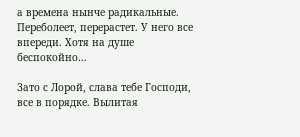а времена нынче радикальные. Переболеет, перерастет. У него все впереди. Хотя на душе беспокойно…

Зато с Лорой, слава тебе Господи, все в порядке. Вылитая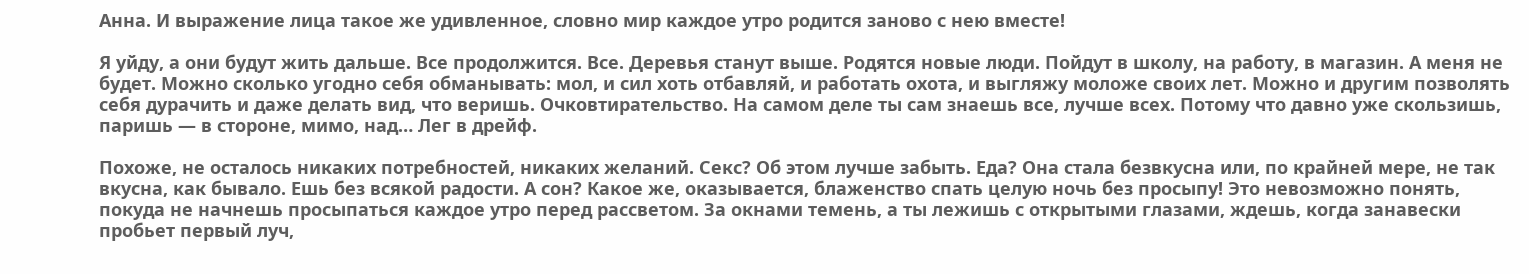Анна. И выражение лица такое же удивленное, словно мир каждое утро родится заново с нею вместе!

Я уйду, а они будут жить дальше. Все продолжится. Все. Деревья станут выше. Родятся новые люди. Пойдут в школу, на работу, в магазин. А меня не будет. Можно сколько угодно себя обманывать: мол, и сил хоть отбавляй, и работать охота, и выгляжу моложе своих лет. Можно и другим позволять себя дурачить и даже делать вид, что веришь. Очковтирательство. На самом деле ты сам знаешь все, лучше всех. Потому что давно уже скользишь, паришь — в стороне, мимо, над… Лег в дрейф.

Похоже, не осталось никаких потребностей, никаких желаний. Секс? Об этом лучше забыть. Еда? Она стала безвкусна или, по крайней мере, не так вкусна, как бывало. Ешь без всякой радости. А сон? Какое же, оказывается, блаженство спать целую ночь без просыпу! Это невозможно понять, покуда не начнешь просыпаться каждое утро перед рассветом. За окнами темень, а ты лежишь с открытыми глазами, ждешь, когда занавески пробьет первый луч,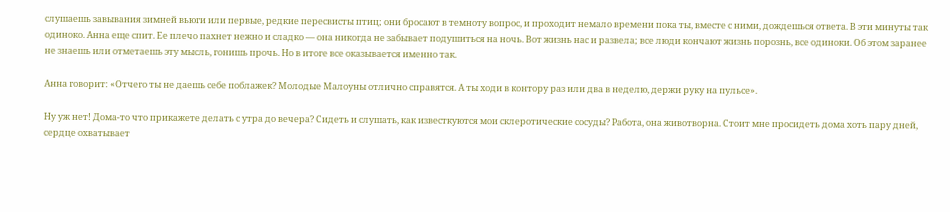слушаешь завывания зимней вьюги или первые, редкие пересвисты птиц; они бросают в темноту вопрос, и проходит немало времени пока ты, вместе с ними, дождешься ответа. В эти минуты так одиноко. Анна еще спит. Ее плечо пахнет нежно и сладко — она никогда не забывает подушиться на ночь. Вот жизнь нас и развела; все люди кончают жизнь порознь, все одиноки. Об этом заранее не знаешь или отметаешь эту мысль, гонишь прочь. Но в итоге все оказывается именно так.

Анна говорит: «Отчего ты не даешь себе поблажек? Молодые Малоуны отлично справятся. А ты ходи в контору раз или два в неделю, держи руку на пульсе».

Ну уж нет! Дома-то что прикажете делать с утра до вечера? Сидеть и слушать, как известкуются мои склеротические сосуды? Работа, она животворна. Стоит мне просидеть дома хоть пару дней, сердце охватывает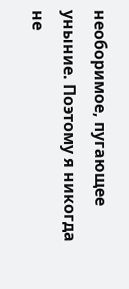необоримое, пугающее уныние. Поэтому я никогда не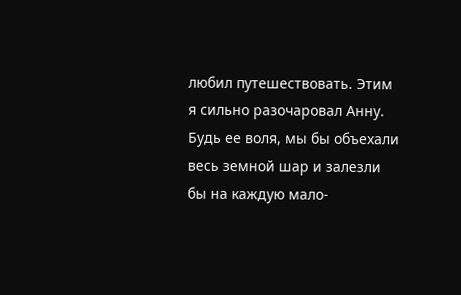любил путешествовать. Этим я сильно разочаровал Анну. Будь ее воля, мы бы объехали весь земной шар и залезли бы на каждую мало-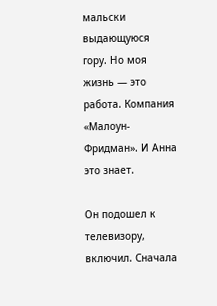мальски выдающуюся гору. Но моя жизнь — это работа. Компания «Малоун-Фридман». И Анна это знает.

Он подошел к телевизору, включил. Сначала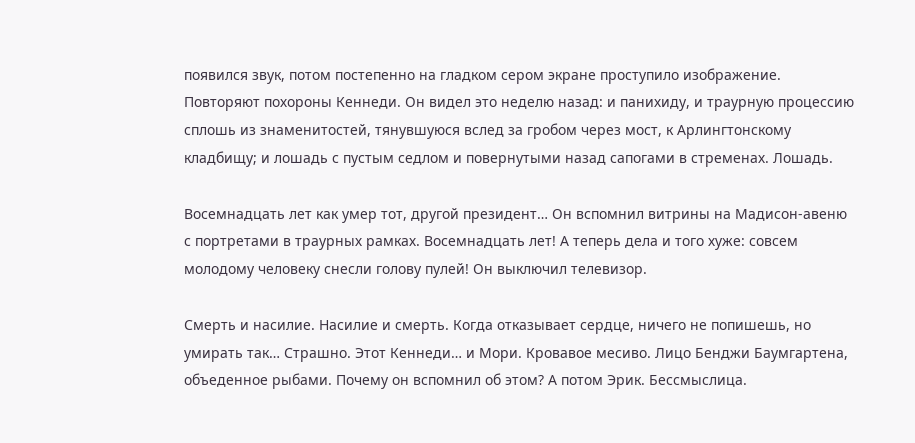появился звук, потом постепенно на гладком сером экране проступило изображение. Повторяют похороны Кеннеди. Он видел это неделю назад: и панихиду, и траурную процессию сплошь из знаменитостей, тянувшуюся вслед за гробом через мост, к Арлингтонскому кладбищу; и лошадь с пустым седлом и повернутыми назад сапогами в стременах. Лошадь.

Восемнадцать лет как умер тот, другой президент… Он вспомнил витрины на Мадисон-авеню с портретами в траурных рамках. Восемнадцать лет! А теперь дела и того хуже: совсем молодому человеку снесли голову пулей! Он выключил телевизор.

Смерть и насилие. Насилие и смерть. Когда отказывает сердце, ничего не попишешь, но умирать так… Страшно. Этот Кеннеди… и Мори. Кровавое месиво. Лицо Бенджи Баумгартена, объеденное рыбами. Почему он вспомнил об этом? А потом Эрик. Бессмыслица.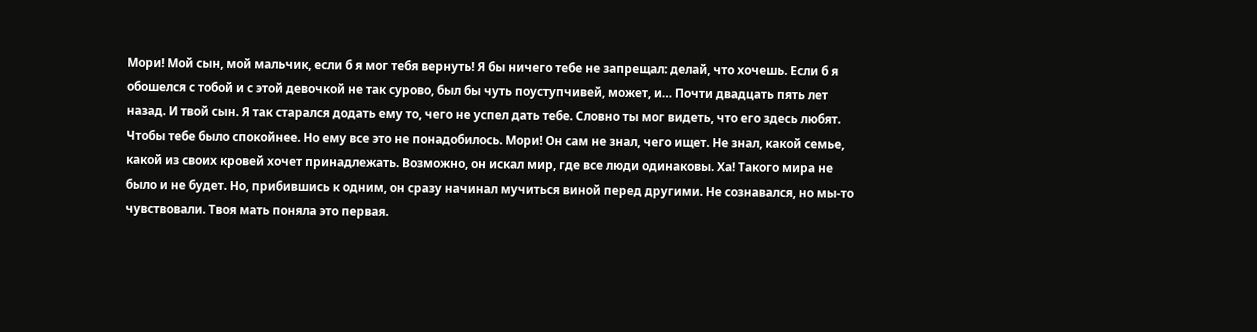Мори! Мой сын, мой мальчик, если б я мог тебя вернуть! Я бы ничего тебе не запрещал: делай, что хочешь. Если б я обошелся с тобой и с этой девочкой не так сурово, был бы чуть поуступчивей, может, и… Почти двадцать пять лет назад. И твой сын. Я так старался додать ему то, чего не успел дать тебе. Словно ты мог видеть, что его здесь любят. Чтобы тебе было спокойнее. Но ему все это не понадобилось. Мори! Он сам не знал, чего ищет. Не знал, какой семье, какой из своих кровей хочет принадлежать. Возможно, он искал мир, где все люди одинаковы. Ха! Такого мира не было и не будет. Но, прибившись к одним, он сразу начинал мучиться виной перед другими. Не сознавался, но мы-то чувствовали. Твоя мать поняла это первая.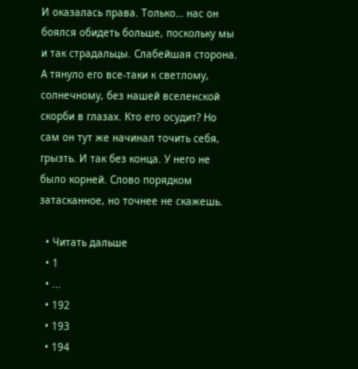И оказалась права. Только… нас он боялся обидеть больше, поскольку мы и так страдальцы. Слабейшая сторона. А тянуло его все-таки к светлому, солнечному, без нашей вселенской скорби в глазах. Кто его осудит? Но сам он тут же начинал точить себя, грызть. И так без конца. У него не было корней. Слово порядком затасканное, но точнее не скажешь.

  • Читать дальше
  • 1
  • ...
  • 192
  • 193
  • 194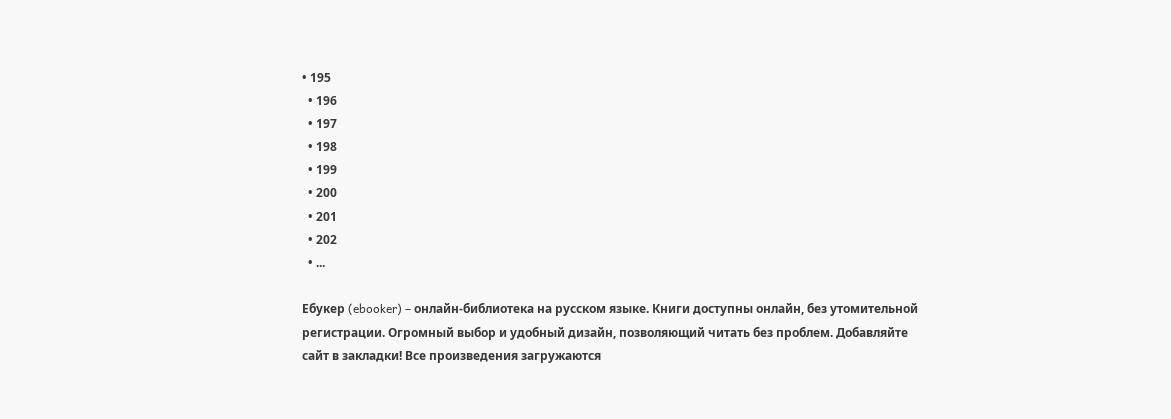• 195
  • 196
  • 197
  • 198
  • 199
  • 200
  • 201
  • 202
  • ...

Ебукер (ebooker) – онлайн-библиотека на русском языке. Книги доступны онлайн, без утомительной регистрации. Огромный выбор и удобный дизайн, позволяющий читать без проблем. Добавляйте сайт в закладки! Все произведения загружаются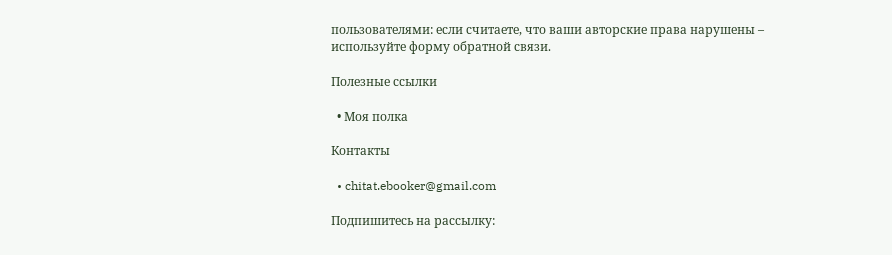пользователями: если считаете, что ваши авторские права нарушены – используйте форму обратной связи.

Полезные ссылки

  • Моя полка

Контакты

  • chitat.ebooker@gmail.com

Подпишитесь на рассылку: